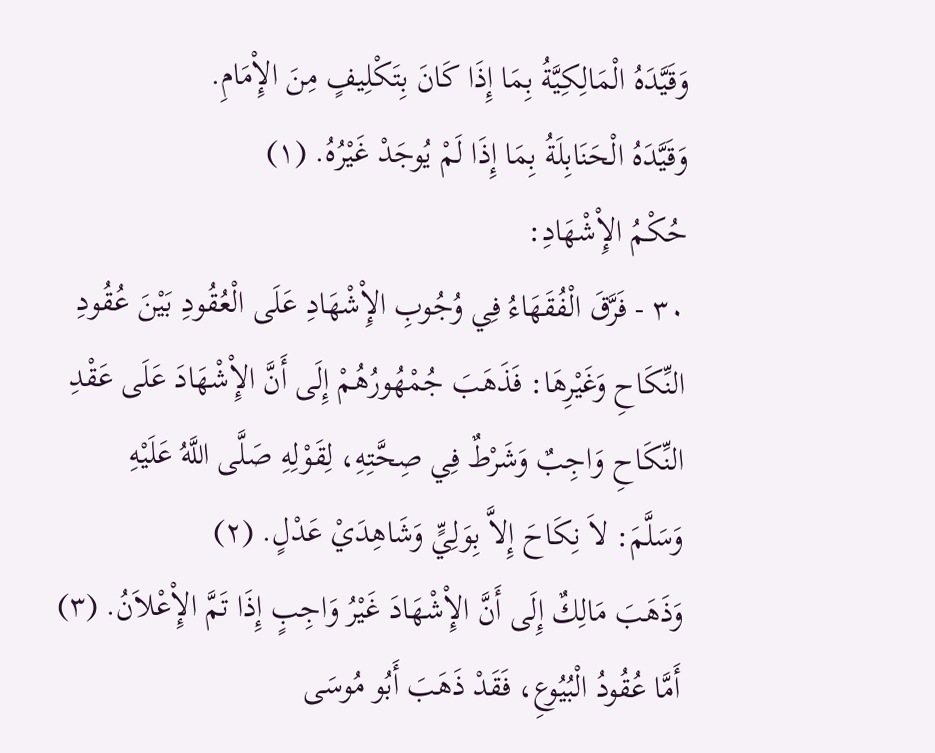وَقَيَّدَهُ الْمَالِكِيَّةُ بِمَا إِذَا كَانَ بِتَكْلِيفٍ مِنَ الإِْمَامِ.
وَقَيَّدَهُ الْحَنَابِلَةُ بِمَا إِذَا لَمْ يُوجَدْ غَيْرُهُ. (١)
حُكْمُ الإِْشْهَادِ:
٣٠ - فَرَّقَ الْفُقَهَاءُ فِي وُجُوبِ الإِْشْهَادِ عَلَى الْعُقُودِ بَيْنَ عُقُودِ النِّكَاحِ وَغَيْرِهَا: فَذَهَبَ جُمْهُورُهُمْ إِلَى أَنَّ الإِْشْهَادَ عَلَى عَقْدِ النِّكَاحِ وَاجِبٌ وَشَرْطٌ فِي صِحَّتِهِ، لِقَوْلِهِ صَلَّى اللَّهُ عَلَيْهِ وَسَلَّمَ: لاَ نِكَاحَ إِلاَّ بِوَلِيٍّ وَشَاهِدَيْ عَدْلٍ. (٢)
وَذَهَبَ مَالِكٌ إِلَى أَنَّ الإِْشْهَادَ غَيْرُ وَاجِبٍ إِذَا تَمَّ الإِْعْلاَنُ. (٣)
أَمَّا عُقُودُ الْبُيُوعِ، فَقَدْ ذَهَبَ أَبُو مُوسَى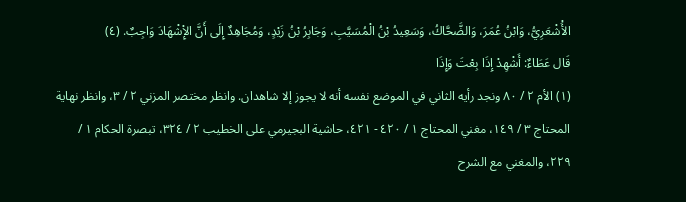الأَْشْعَرِيُّ، وَابْنُ عُمَرَ، وَالضَّحَّاكُ، وَسَعِيدُ بْنُ الْمُسَيَّبِ، وَجَابِرُ بْنُ زَيْدٍ، وَمُجَاهِدٌ إِلَى أَنَّ الإِْشْهَادَ وَاجِبٌ. (٤)
قَال عَطَاءٌ: أَشْهِدْ إِذَا بِعْتَ وَإِذَا
(١) الأم ٢ / ٨٠ ونجد رأيه الثاني في الموضع نفسه أنه لا يجوز إلا شاهدان. وانظر مختصر المزني ٢ / ٣، وانظر نهاية المحتاج ٣ / ١٤٩، مغني المحتاج ١ / ٤٢٠ - ٤٢١، حاشية البجيرمي على الخطيب ٢ / ٣٢٤، تبصرة الحكام ١ / ٢٢٩، والمغني مع الشرح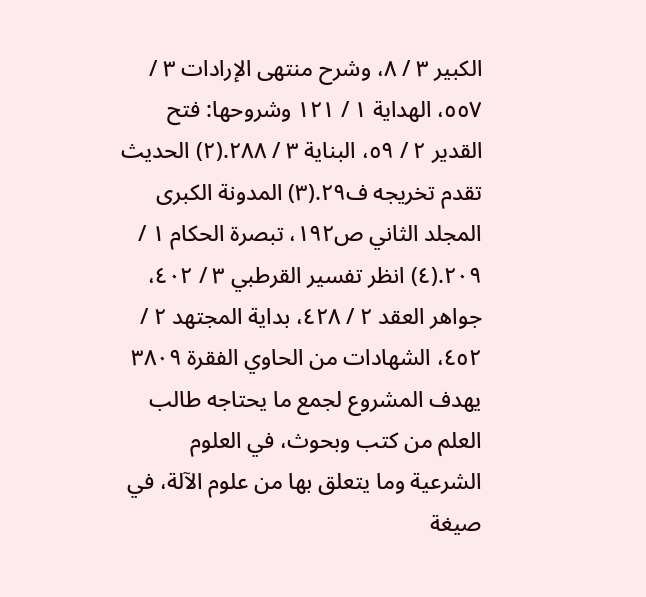الكبير ٣ / ٨، وشرح منتهى الإرادات ٣ / ٥٥٧، الهداية ١ / ١٢١ وشروحها: فتح القدير ٢ / ٥٩، البناية ٣ / ٢٨٨.(٢) الحديث تقدم تخريجه ف٢٩.(٣) المدونة الكبرى المجلد الثاني ص١٩٢، تبصرة الحكام ١ / ٢٠٩.(٤) انظر تفسير القرطبي ٣ / ٤٠٢، جواهر العقد ٢ / ٤٢٨، بداية المجتهد ٢ / ٤٥٢، الشهادات من الحاوي الفقرة ٣٨٠٩
يهدف المشروع لجمع ما يحتاجه طالب العلم من كتب وبحوث، في العلوم الشرعية وما يتعلق بها من علوم الآلة، في صيغة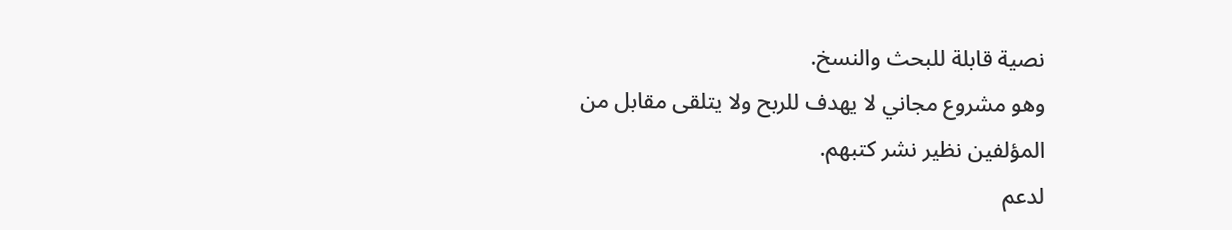نصية قابلة للبحث والنسخ.
وهو مشروع مجاني لا يهدف للربح ولا يتلقى مقابل من المؤلفين نظير نشر كتبهم.
لدعم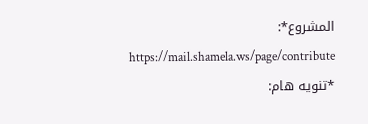المشروع*: https://mail.shamela.ws/page/contribute
*تنويه هام: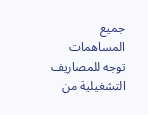جميع المساهمات توجه للمصاريف التشغيلية من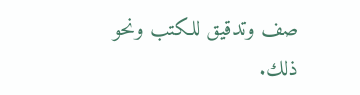صف وتدقيق للكتب ونحو ذلك.